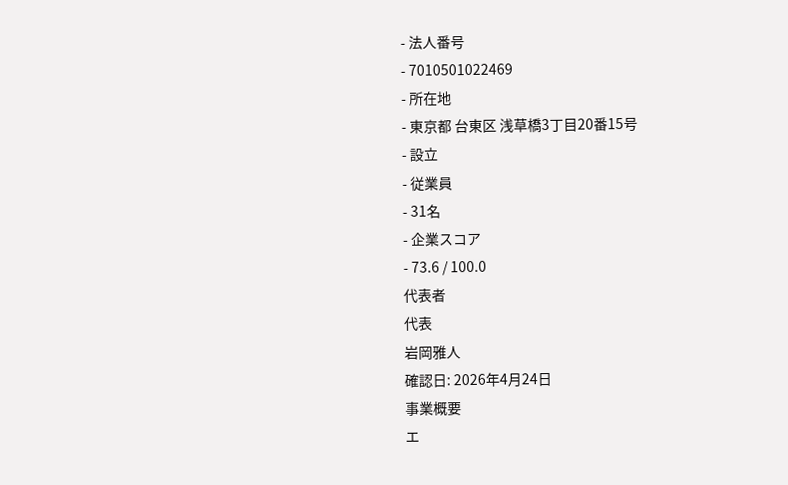- 法人番号
- 7010501022469
- 所在地
- 東京都 台東区 浅草橋3丁目20番15号
- 設立
- 従業員
- 31名
- 企業スコア
- 73.6 / 100.0
代表者
代表
岩岡雅人
確認日: 2026年4月24日
事業概要
エ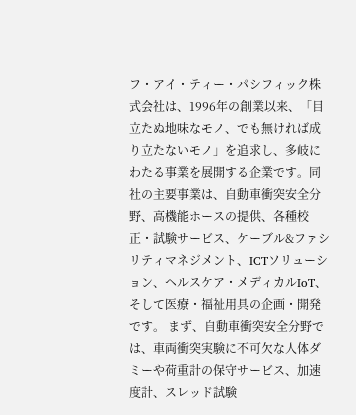フ・アイ・ティー・パシフィック株式会社は、1996年の創業以来、「目立たぬ地味なモノ、でも無ければ成り立たないモノ」を追求し、多岐にわたる事業を展開する企業です。同社の主要事業は、自動車衝突安全分野、高機能ホースの提供、各種校正・試験サービス、ケーブル&ファシリティマネジメント、ICTソリューション、ヘルスケア・メディカルIoT、そして医療・福祉用具の企画・開発です。 まず、自動車衝突安全分野では、車両衝突実験に不可欠な人体ダミーや荷重計の保守サービス、加速度計、スレッド試験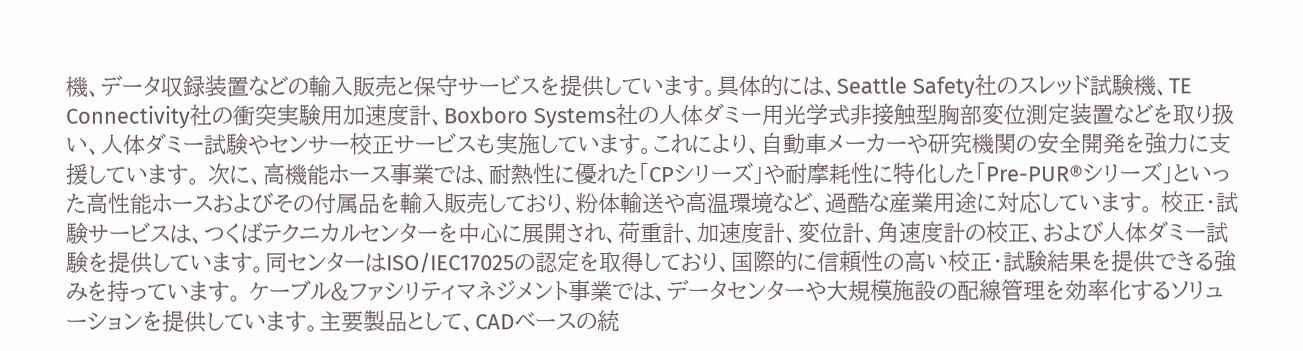機、データ収録装置などの輸入販売と保守サービスを提供しています。具体的には、Seattle Safety社のスレッド試験機、TE Connectivity社の衝突実験用加速度計、Boxboro Systems社の人体ダミー用光学式非接触型胸部変位測定装置などを取り扱い、人体ダミー試験やセンサー校正サービスも実施しています。これにより、自動車メーカーや研究機関の安全開発を強力に支援しています。 次に、高機能ホース事業では、耐熱性に優れた「CPシリーズ」や耐摩耗性に特化した「Pre-PUR®シリーズ」といった高性能ホースおよびその付属品を輸入販売しており、粉体輸送や高温環境など、過酷な産業用途に対応しています。 校正・試験サービスは、つくばテクニカルセンターを中心に展開され、荷重計、加速度計、変位計、角速度計の校正、および人体ダミー試験を提供しています。同センターはISO/IEC17025の認定を取得しており、国際的に信頼性の高い校正・試験結果を提供できる強みを持っています。 ケーブル&ファシリティマネジメント事業では、データセンターや大規模施設の配線管理を効率化するソリューションを提供しています。主要製品として、CADベースの統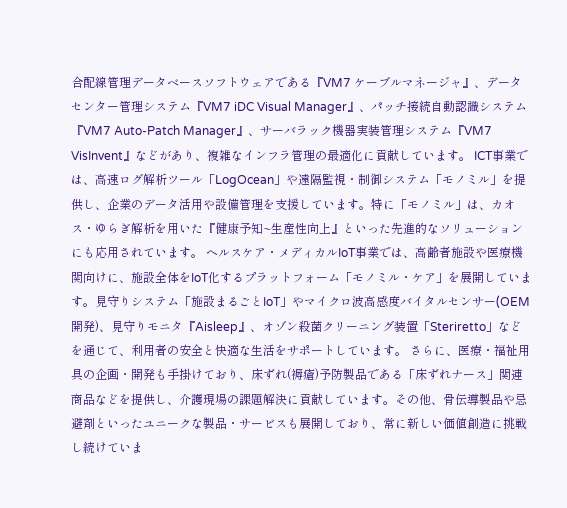合配線管理データベースソフトウェアである『VM7 ケーブルマネージャ』、データセンター管理システム『VM7 iDC Visual Manager』、パッチ接続自動認識システム『VM7 Auto-Patch Manager』、サーバラック機器実装管理システム『VM7 VisInvent』などがあり、複雑なインフラ管理の最適化に貢献しています。 ICT事業では、高速ログ解析ツール「LogOcean」や遠隔監視・制御システム「モノミル」を提供し、企業のデータ活用や設備管理を支援しています。特に「モノミル」は、カオス・ゆらぎ解析を用いた『健康予知~生産性向上』といった先進的なソリューションにも応用されています。 ヘルスケア・メディカルIoT事業では、高齢者施設や医療機関向けに、施設全体をIoT化するプラットフォーム「モノミル・ケア」を展開しています。見守りシステム「施設まるごとIoT」やマイクロ波高感度バイタルセンサー(OEM開発)、見守りモニタ『Aisleep』、オゾン殺菌クリーニング装置「Steriretto」などを通じて、利用者の安全と快適な生活をサポートしています。 さらに、医療・福祉用具の企画・開発も手掛けており、床ずれ(褥瘡)予防製品である「床ずれナース」関連商品などを提供し、介護現場の課題解決に貢献しています。その他、骨伝導製品や忌避剤といったユニークな製品・サービスも展開しており、常に新しい価値創造に挑戦し続けていま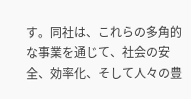す。同社は、これらの多角的な事業を通じて、社会の安全、効率化、そして人々の豊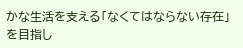かな生活を支える「なくてはならない存在」を目指し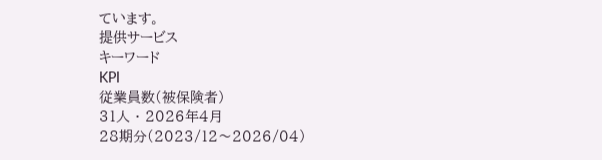ています。
提供サービス
キーワード
KPI
従業員数(被保険者)
31人 · 2026年4月
28期分(2023/12〜2026/04)